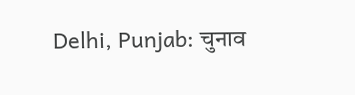Delhi, Punjab: चुनाव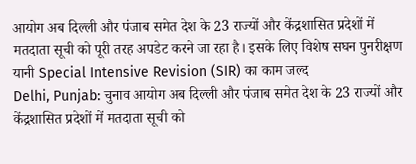आयोग अब दिल्ली और पंजाब समेत देश के 23 राज्यों और केंद्रशासित प्रदेशों में मतदाता सूची को पूरी तरह अपडेट करने जा रहा है। इसके लिए विशेष सघन पुनरीक्षण यानी Special Intensive Revision (SIR) का काम जल्द
Delhi, Punjab: चुनाव आयोग अब दिल्ली और पंजाब समेत देश के 23 राज्यों और केंद्रशासित प्रदेशों में मतदाता सूची को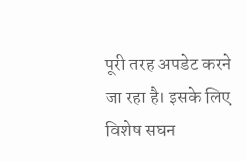पूरी तरह अपडेट करने जा रहा है। इसके लिए विशेष सघन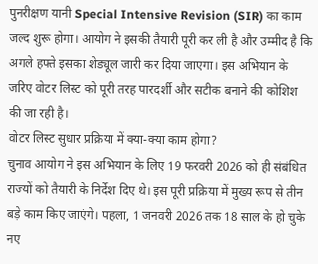पुनरीक्षण यानी Special Intensive Revision (SIR) का काम जल्द शुरू होगा। आयोग ने इसकी तैयारी पूरी कर ली है और उम्मीद है कि अगले हफ्ते इसका शेड्यूल जारी कर दिया जाएगा। इस अभियान के जरिए वोटर लिस्ट को पूरी तरह पारदर्शी और सटीक बनाने की कोशिश की जा रही है।
वोटर लिस्ट सुधार प्रक्रिया में क्या-क्या काम होगा?
चुनाव आयोग ने इस अभियान के लिए 19 फरवरी 2026 को ही संबंधित राज्यों को तैयारी के निर्देश दिए थे। इस पूरी प्रक्रिया में मुख्य रूप से तीन बड़े काम किए जाएंगे। पहला, 1 जनवरी 2026 तक 18 साल के हो चुके नए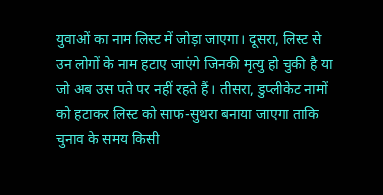युवाओं का नाम लिस्ट में जोड़ा जाएगा। दूसरा, लिस्ट से उन लोगों के नाम हटाए जाएंगे जिनकी मृत्यु हो चुकी है या जो अब उस पते पर नहीं रहते हैं। तीसरा, डुप्लीकेट नामों को हटाकर लिस्ट को साफ-सुथरा बनाया जाएगा ताकि चुनाव के समय किसी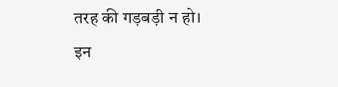तरह की गड़बड़ी न हो।
इन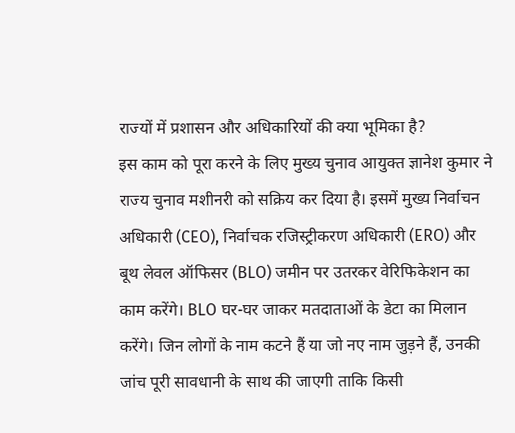राज्यों में प्रशासन और अधिकारियों की क्या भूमिका है?
इस काम को पूरा करने के लिए मुख्य चुनाव आयुक्त ज्ञानेश कुमार ने राज्य चुनाव मशीनरी को सक्रिय कर दिया है। इसमें मुख्य निर्वाचन अधिकारी (CEO), निर्वाचक रजिस्ट्रीकरण अधिकारी (ERO) और बूथ लेवल ऑफिसर (BLO) जमीन पर उतरकर वेरिफिकेशन का काम करेंगे। BLO घर-घर जाकर मतदाताओं के डेटा का मिलान करेंगे। जिन लोगों के नाम कटने हैं या जो नए नाम जुड़ने हैं, उनकी जांच पूरी सावधानी के साथ की जाएगी ताकि किसी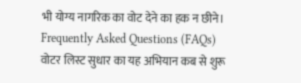भी योग्य नागरिक का वोट देने का हक न छीने।
Frequently Asked Questions (FAQs)
वोटर लिस्ट सुधार का यह अभियान कब से शुरू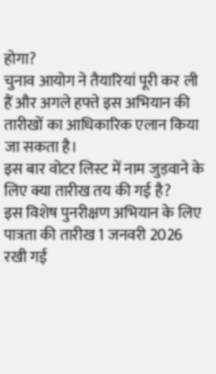होगा?
चुनाव आयोग ने तैयारियां पूरी कर ली हैं और अगले हफ्ते इस अभियान की तारीखों का आधिकारिक एलान किया जा सकता है।
इस बार वोटर लिस्ट में नाम जुड़वाने के लिए क्या तारीख तय की गई है?
इस विशेष पुनरीक्षण अभियान के लिए पात्रता की तारीख 1 जनवरी 2026 रखी गई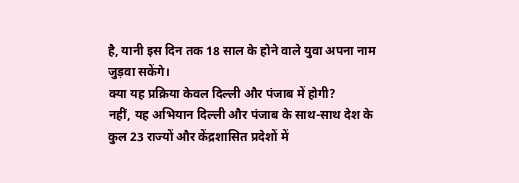है, यानी इस दिन तक 18 साल के होने वाले युवा अपना नाम जुड़वा सकेंगे।
क्या यह प्रक्रिया केवल दिल्ली और पंजाब में होगी?
नहीं, यह अभियान दिल्ली और पंजाब के साथ-साथ देश के कुल 23 राज्यों और केंद्रशासित प्रदेशों में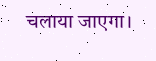चलाया जाएगा।